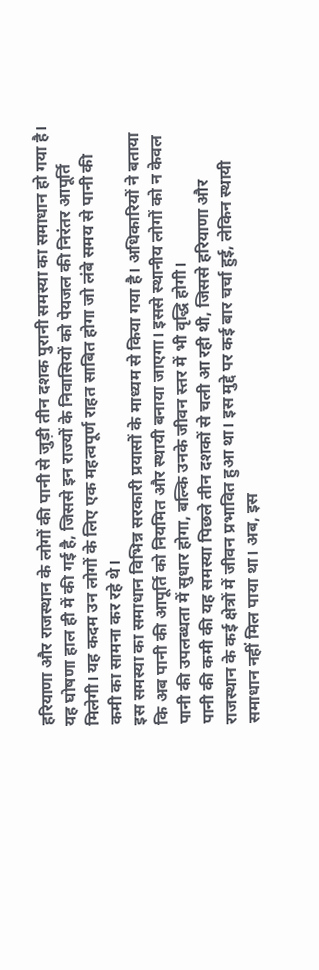हरियाणा और राजस्थान के लोगों की पानी से जुड़ी तीन दशक पुरानी समस्या का समाधान हो गया है। यह घोषणा हाल ही में की गई है, जिससे इन राज्यों के निवासियों को पेयजल की निरंतर आपूर्ति मिलेगी। यह कदम उन लोगों के लिए एक महत्वपूर्ण राहत साबित होगा जो लंबे समय से पानी की कमी का सामना कर रहे थे।
इस समस्या का समाधान विभिन्न सरकारी प्रयासों के माध्यम से किया गया है। अधिकारियों ने बताया कि अब पानी की आपूर्ति को नियमित और स्थायी बनाया जाएगा। इससे स्थानीय लोगों को न केवल पानी की उपलब्धता में सुधार होगा, बल्कि उनके जीवन स्तर में भी वृद्धि होगी।
पानी की कमी की यह समस्या पिछले तीन दशकों से चली आ रही थी, जिससे हरियाणा और राजस्थान के कई क्षेत्रों में जीवन प्रभावित हुआ था। इस मुद्दे पर कई बार चर्चा हुई, लेकिन स्थायी समाधान नहीं मिल पाया था। अब, इस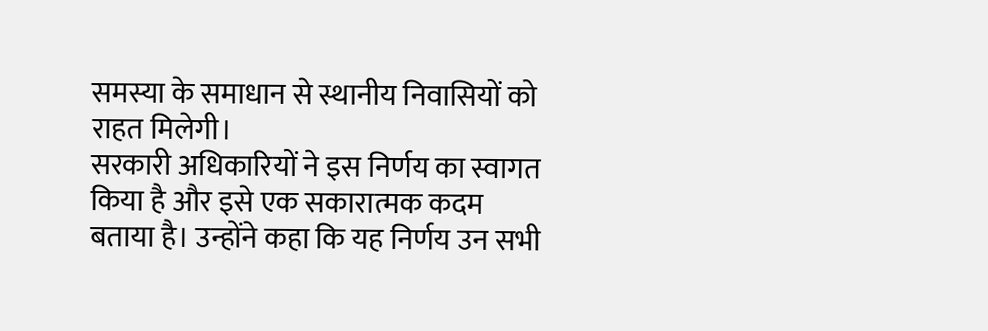समस्या के समाधान से स्थानीय निवासियों को राहत मिलेगी।
सरकारी अधिकारियों ने इस निर्णय का स्वागत किया है और इसे एक सकारात्मक कदम बताया है। उन्होंने कहा कि यह निर्णय उन सभी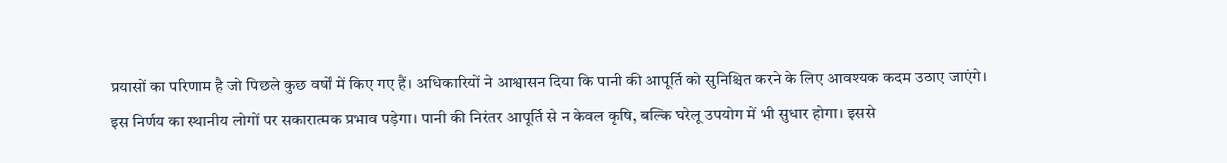प्रयासों का परिणाम है जो पिछले कुछ वर्षों में किए गए हैं। अधिकारियों ने आश्वासन दिया कि पानी की आपूर्ति को सुनिश्चित करने के लिए आवश्यक कदम उठाए जाएंगे।
इस निर्णय का स्थानीय लोगों पर सकारात्मक प्रभाव पड़ेगा। पानी की निरंतर आपूर्ति से न केवल कृषि, बल्कि घरेलू उपयोग में भी सुधार होगा। इससे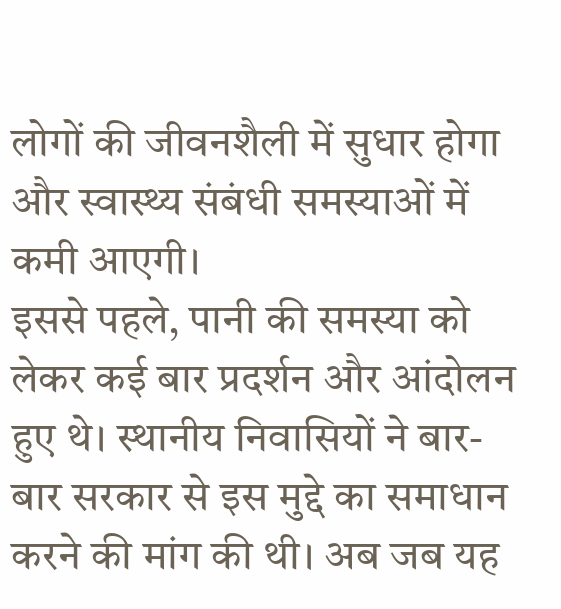लोगों की जीवनशैली में सुधार होगा और स्वास्थ्य संबंधी समस्याओं में कमी आएगी।
इससे पहले, पानी की समस्या को लेकर कई बार प्रदर्शन और आंदोलन हुए थे। स्थानीय निवासियों ने बार-बार सरकार से इस मुद्दे का समाधान करने की मांग की थी। अब जब यह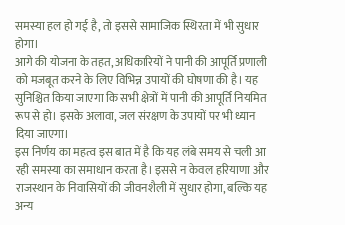समस्या हल हो गई है, तो इससे सामाजिक स्थिरता में भी सुधार होगा।
आगे की योजना के तहत, अधिकारियों ने पानी की आपूर्ति प्रणाली को मजबूत करने के लिए विभिन्न उपायों की घोषणा की है। यह सुनिश्चित किया जाएगा कि सभी क्षेत्रों में पानी की आपूर्ति नियमित रूप से हो। इसके अलावा, जल संरक्षण के उपायों पर भी ध्यान दिया जाएगा।
इस निर्णय का महत्व इस बात में है कि यह लंबे समय से चली आ रही समस्या का समाधान करता है। इससे न केवल हरियाणा और राजस्थान के निवासियों की जीवनशैली में सुधार होगा, बल्कि यह अन्य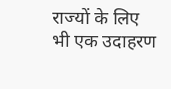राज्यों के लिए भी एक उदाहरण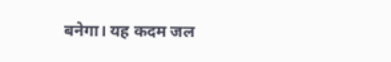बनेगा। यह कदम जल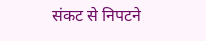संकट से निपटने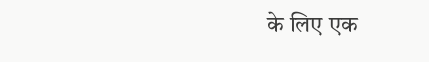के लिए एक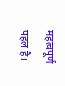महत्वपूर्ण पहल है।